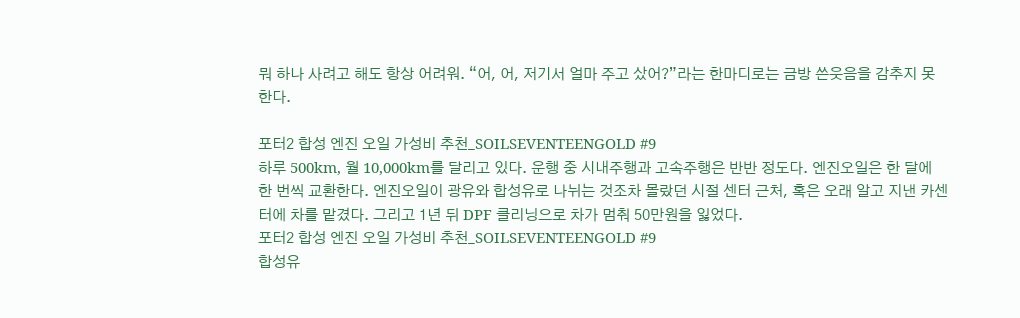뭐 하나 사려고 해도 항상 어려워. “어, 어, 저기서 얼마 주고 샀어?”라는 한마디로는 금방 쓴웃음을 감추지 못한다.

포터2 합성 엔진 오일 가성비 추천_SOILSEVENTEENGOLD #9
하루 500km, 월 10,000km를 달리고 있다. 운행 중 시내주행과 고속주행은 반반 정도다. 엔진오일은 한 달에 한 번씩 교환한다. 엔진오일이 광유와 합성유로 나뉘는 것조차 몰랐던 시절 센터 근처, 혹은 오래 알고 지낸 카센터에 차를 맡겼다. 그리고 1년 뒤 DPF 클리닝으로 차가 멈춰 50만원을 잃었다.
포터2 합성 엔진 오일 가성비 추천_SOILSEVENTEENGOLD #9
합성유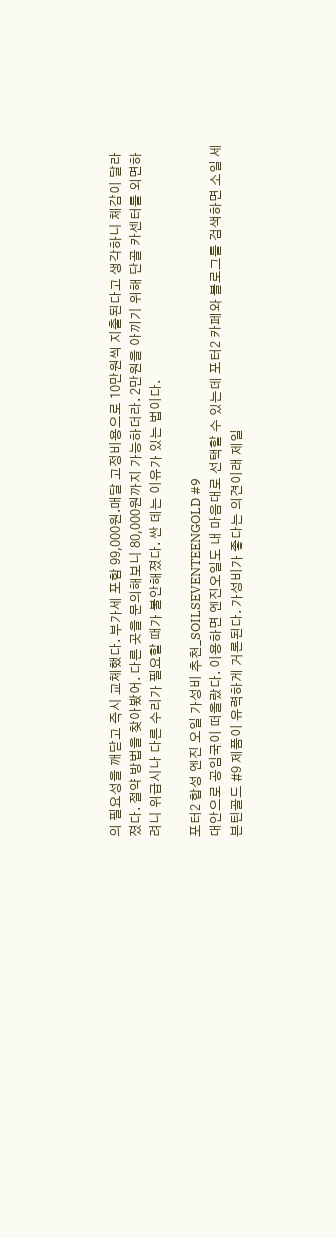의 필요성을 깨닫고 즉시 교체했다. 부가세 포함 99,000원.매달 고정비용으로 10만원씩 지출된다고 생각하니 체감이 달라졌다. 절약 방법을 찾아봤어. 다른 곳을 문의해보니 80,000원까지 가능하더라. 2만원을 아끼기 위해 단골 카센터를 외면하려니 위급시나 다른 수리가 필요할 때가 불안해졌다. 싼 데는 이유가 있는 법이다.

포터2 합성 엔진 오일 가성비 추천_SOILSEVENTEENGOLD #9
대안으로 공임국이 떠올랐다. 이용하면 엔진오일도 내 마음대로 선택할 수 있는데 포터2 카페와 블로그를 검색하면 소일 세븐틴골드 #9 제품이 유력하게 거론된다. 가성비가 좋다는 의견이래 제일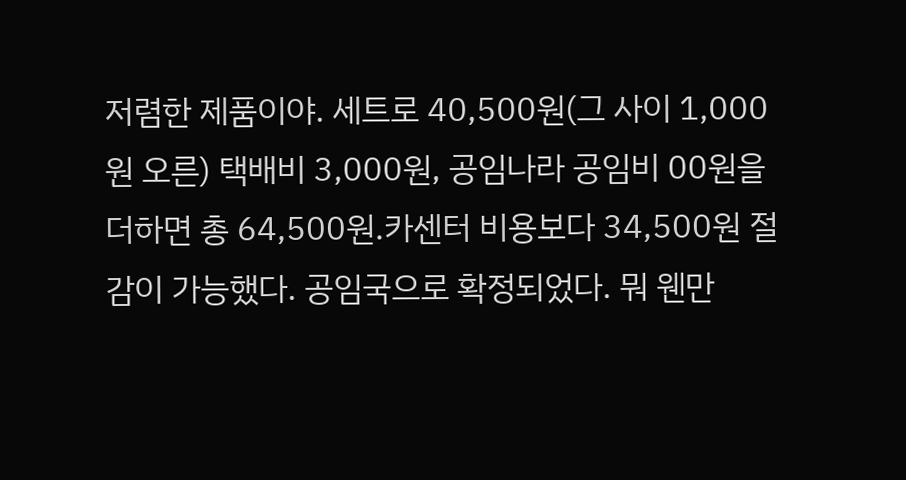저렴한 제품이야. 세트로 40,500원(그 사이 1,000원 오른) 택배비 3,000원, 공임나라 공임비 00원을 더하면 총 64,500원.카센터 비용보다 34,500원 절감이 가능했다. 공임국으로 확정되었다. 뭐 웬만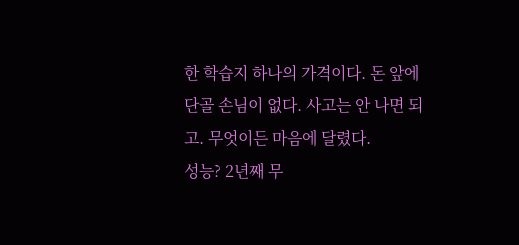한 학습지 하나의 가격이다. 돈 앞에 단골 손님이 없다. 사고는 안 나면 되고. 무엇이든 마음에 달렸다.
성능? 2년째 무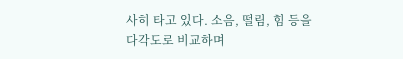사히 타고 있다. 소음, 떨림, 힘 등을 다각도로 비교하며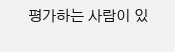평가하는 사람이 있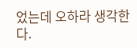었는데 오하라 생각한다.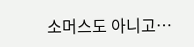소머스도 아니고…